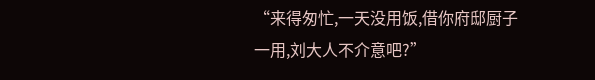“来得匆忙,一天没用饭,借你府邸厨子一用,刘大人不介意吧?”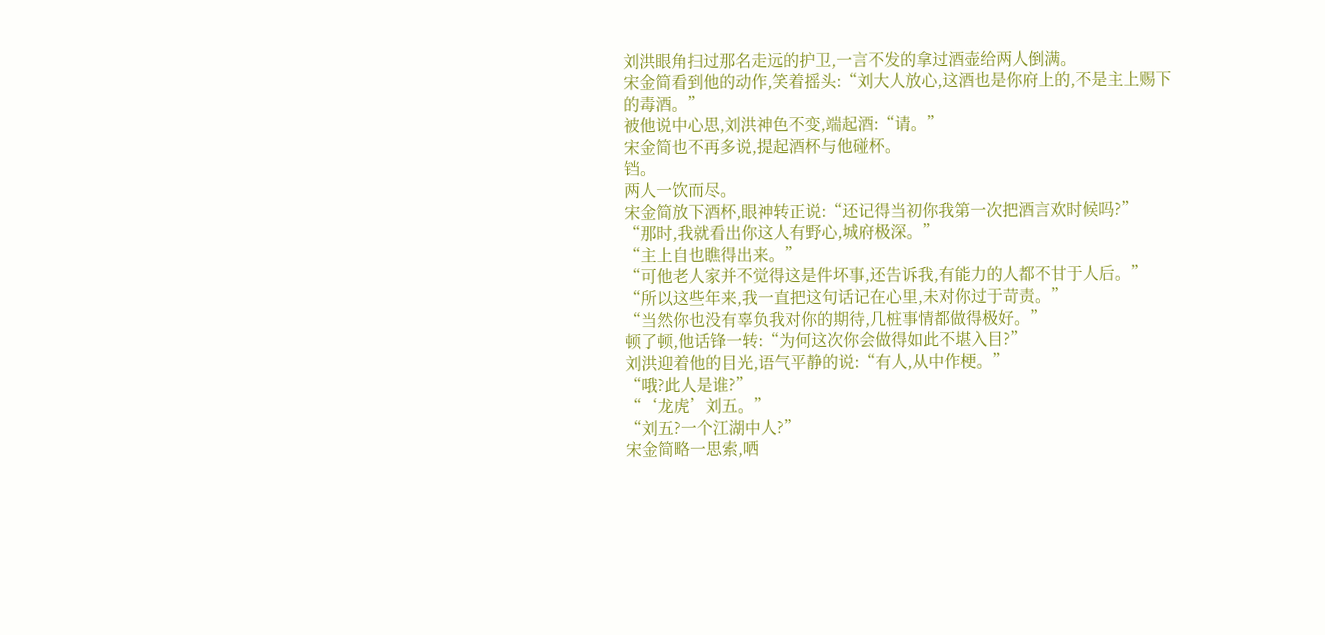刘洪眼角扫过那名走远的护卫,一言不发的拿过酒壶给两人倒满。
宋金简看到他的动作,笑着摇头:“刘大人放心,这酒也是你府上的,不是主上赐下的毒酒。”
被他说中心思,刘洪神色不变,端起酒:“请。”
宋金简也不再多说,提起酒杯与他碰杯。
铛。
两人一饮而尽。
宋金简放下酒杯,眼神转正说:“还记得当初你我第一次把酒言欢时候吗?”
“那时,我就看出你这人有野心,城府极深。”
“主上自也瞧得出来。”
“可他老人家并不觉得这是件坏事,还告诉我,有能力的人都不甘于人后。”
“所以这些年来,我一直把这句话记在心里,未对你过于苛责。”
“当然你也没有辜负我对你的期待,几桩事情都做得极好。”
顿了顿,他话锋一转:“为何这次你会做得如此不堪入目?”
刘洪迎着他的目光,语气平静的说:“有人,从中作梗。”
“哦?此人是谁?”
“‘龙虎’刘五。”
“刘五?一个江湖中人?”
宋金简略一思索,哂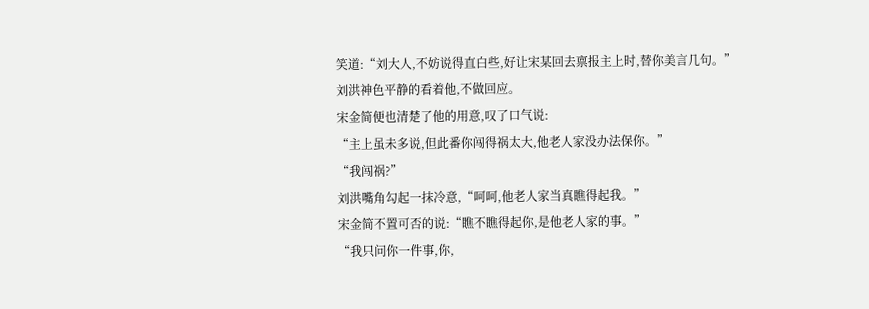笑道:“刘大人,不妨说得直白些,好让宋某回去禀报主上时,替你美言几句。”
刘洪神色平静的看着他,不做回应。
宋金简便也清楚了他的用意,叹了口气说:
“主上虽未多说,但此番你闯得祸太大,他老人家没办法保你。”
“我闯祸?”
刘洪嘴角勾起一抹冷意,“呵呵,他老人家当真瞧得起我。”
宋金简不置可否的说:“瞧不瞧得起你,是他老人家的事。”
“我只问你一件事,你,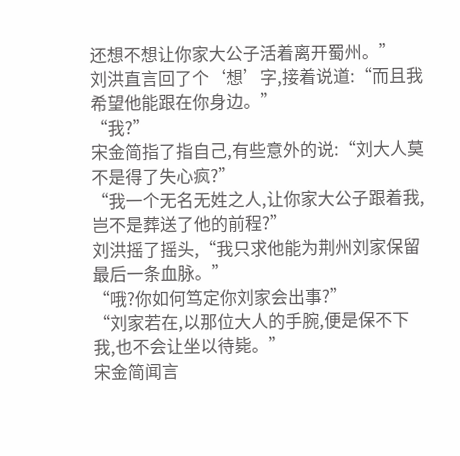还想不想让你家大公子活着离开蜀州。”
刘洪直言回了个‘想’字,接着说道:“而且我希望他能跟在你身边。”
“我?”
宋金简指了指自己,有些意外的说:“刘大人莫不是得了失心疯?”
“我一个无名无姓之人,让你家大公子跟着我,岂不是葬送了他的前程?”
刘洪摇了摇头,“我只求他能为荆州刘家保留最后一条血脉。”
“哦?你如何笃定你刘家会出事?”
“刘家若在,以那位大人的手腕,便是保不下我,也不会让坐以待毙。”
宋金简闻言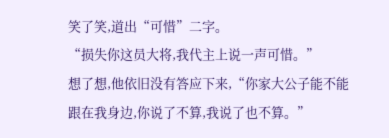笑了笑,道出“可惜”二字。
“损失你这员大将,我代主上说一声可惜。”
想了想,他依旧没有答应下来,“你家大公子能不能跟在我身边,你说了不算,我说了也不算。”